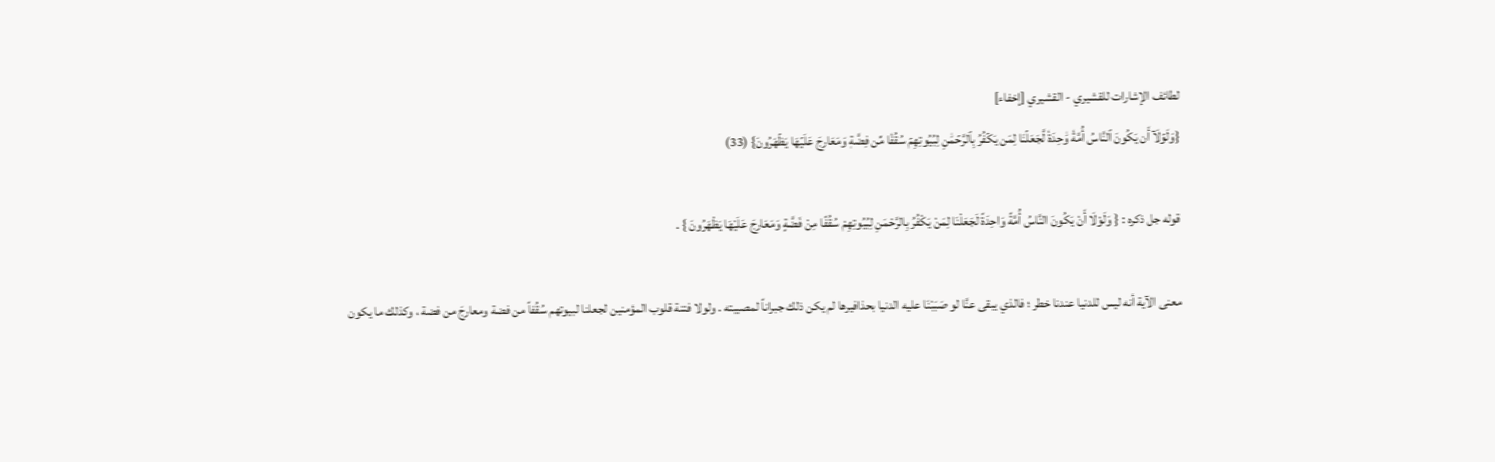لطائف الإشارات للقشيري - القشيري [إخفاء]
{وَلَوۡلَآ أَن يَكُونَ ٱلنَّاسُ أُمَّةٗ وَٰحِدَةٗ لَّجَعَلۡنَا لِمَن يَكۡفُرُ بِٱلرَّحۡمَٰنِ لِبُيُوتِهِمۡ سُقُفٗا مِّن فِضَّةٖ وَمَعَارِجَ عَلَيۡهَا يَظۡهَرُونَ} (33)

قوله جل ذكره : { وَلَوْلَا أَنْ يَكُونَ النَّاسُ أُمَّةً وَاحِدَةً لَجَعَلْنَا لِمَنْ يَكْفُرُ بِالرَّحْمَنِ لِبُيُوتِهِمْ سُقُفًا مِنْ فَضَّةٍ وَمَعَارِجَ عَلَيْهَا يَظْهَرُونَ } .

معنى الآية أنه ليس للدنيا عندنا خطر ؛ فالذي يبقى عنَّا لو صَبَبْنَا عليه الدنيا بحذافيرها لم يكن ذلك جبراناً لمصيبته . ولولا فتنة قلوب المؤمنين لجعلنا لبيوتهم سُقُفاً من فضة ومعارجَ من فضة ، وكذلك ما يكون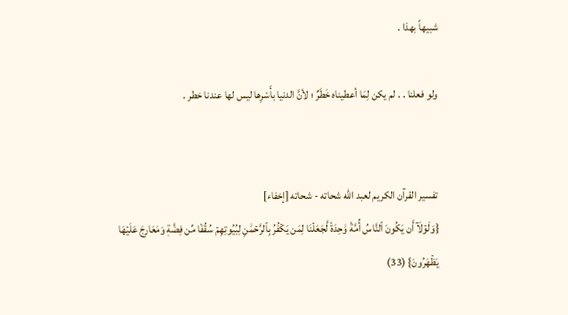شبيهاً بهذا .

ولو فعلنا . . لم يكن لِمَا أعطيناه خَطَرٌ ؛ لأنَّ الدنيا بأَسْرِها ليس لها عندنا خطر .


تفسير القرآن الكريم لعبد الله شحاته - شحاته [إخفاء]
{وَلَوۡلَآ أَن يَكُونَ ٱلنَّاسُ أُمَّةٗ وَٰحِدَةٗ لَّجَعَلۡنَا لِمَن يَكۡفُرُ بِٱلرَّحۡمَٰنِ لِبُيُوتِهِمۡ سُقُفٗا مِّن فِضَّةٖ وَمَعَارِجَ عَلَيۡهَا يَظۡهَرُونَ} (33)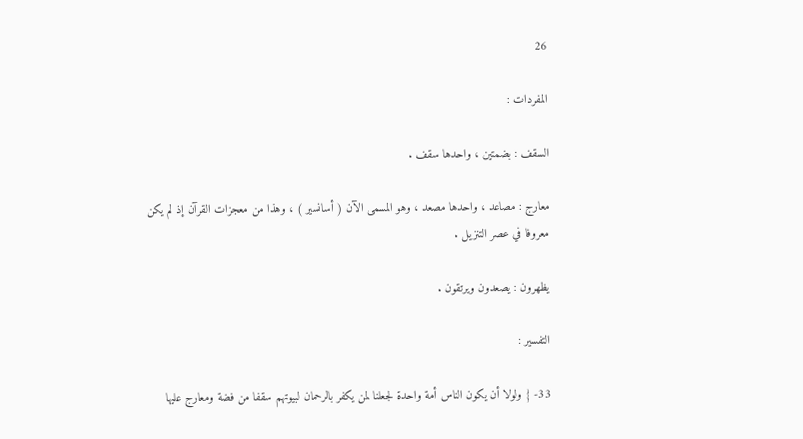26

المفردات :

السقف : بضمتين ، واحدها سقف .

معارج : مصاعد ، واحدها مصعد ، وهو المسمى الآن ( أسانسير ) ، وهذا من معجزات القرآن إذ لم يكن معروفا في عصر التنزيل .

يظهرون : يصعدون ويرتقون .

التفسير :

33- { ولولا أن يكون الناس أمة واحدة لجعلنا لمن يكفر بالرحمان لبيوتهم سقفا من فضة ومعارج عليها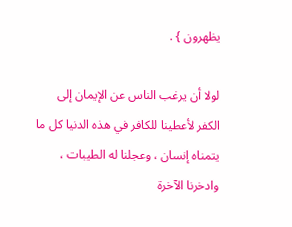يظهرون } .

لولا أن يرغب الناس عن الإيمان إلى الكفر لأعطينا للكافر في هذه الدنيا كل ما يتمناه إنسان ، وعجلنا له الطيبات ، وادخرنا الآخرة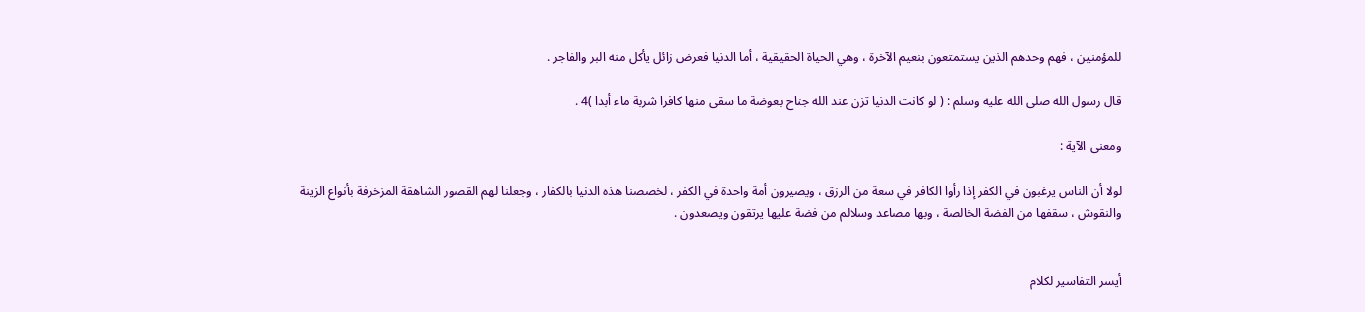للمؤمنين ، فهم وحدهم الذين يستمتعون بنعيم الآخرة ، وهي الحياة الحقيقية ، أما الدنيا فعرض زائل يأكل منه البر والفاجر .

قال رسول الله صلى الله عليه وسلم : ( لو كانت الدنيا تزن عند الله جناح بعوضة ما سقى منها كافرا شربة ماء أبدا )4 .

ومعنى الآية :

لولا أن الناس يرغبون في الكفر إذا رأوا الكافر في سعة من الرزق ، ويصيرون أمة واحدة في الكفر ، لخصصنا هذه الدنيا بالكفار ، وجعلنا لهم القصور الشاهقة المزخرفة بأنواع الزينة والنقوش ، سقفها من الفضة الخالصة ، وبها مصاعد وسلالم من فضة عليها يرتقون ويصعدون .


أيسر التفاسير لكلام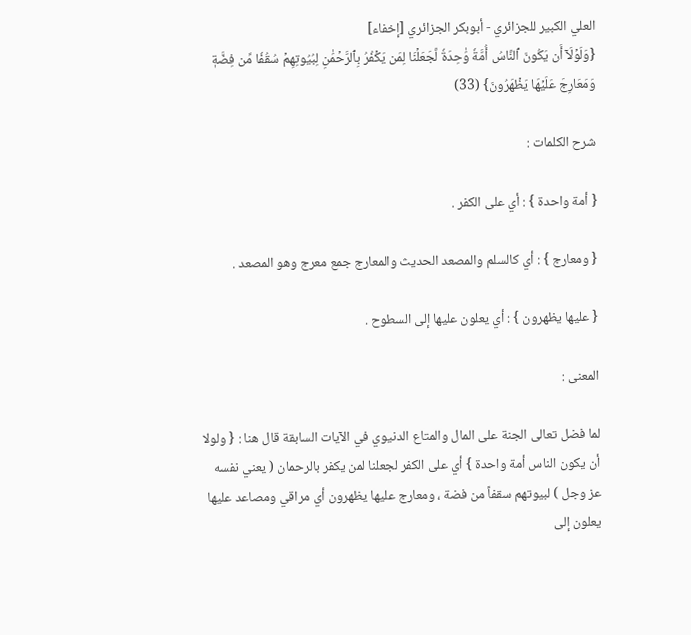العلي الكبير للجزائري - أبوبكر الجزائري [إخفاء]
{وَلَوۡلَآ أَن يَكُونَ ٱلنَّاسُ أُمَّةٗ وَٰحِدَةٗ لَّجَعَلۡنَا لِمَن يَكۡفُرُ بِٱلرَّحۡمَٰنِ لِبُيُوتِهِمۡ سُقُفٗا مِّن فِضَّةٖ وَمَعَارِجَ عَلَيۡهَا يَظۡهَرُونَ} (33)

شرح الكلمات :

{ أمة واحدة } : أي على الكفر .

{ ومعارج } : أي كالسلم والمصعد الحديث والمعارج جمع معرج وهو المصعد .

{ عليها يظهرون } : أي يعلون عليها إلى السطوح .

المعنى :

لما فضل تعالى الجنة على المال والمتاع الدنيوي في الآيات السابقة قال هنا : { ولولا أن يكون الناس أمة واحدة } أي على الكفر لجعلنا لمن يكفر بالرحمان ( يعني نفسه عز وجل ) لبيوتهم سقفاً من فضة ، ومعارج عليها يظهرون أي مراقي ومصاعد عليها يعلون إلى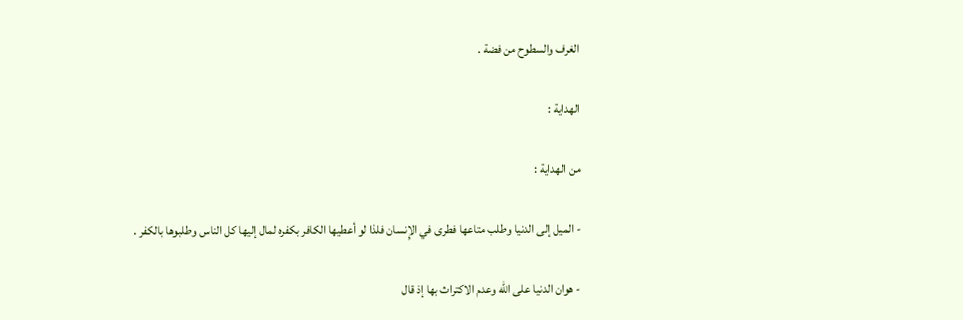الغرف والسطوح من فضة .

الهداية :

من الهداية :

- الميل إلى الدنيا وطلب متاعها فطرى في الإِنسان فلذا لو أعطيها الكافر بكفره لمال إليها كل الناس وطلبوها بالكفر .

- هوان الدنيا على الله وعدم الاكتراث بها إذ قال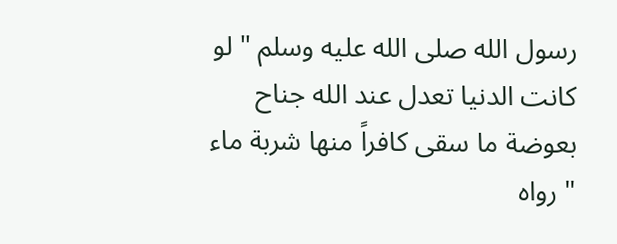رسول الله صلى الله عليه وسلم " لو كانت الدنيا تعدل عند الله جناح بعوضة ما سقى كافراً منها شربة ماء " رواه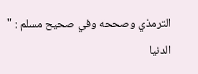الترمذي وصححه وفي صحيح مسلم : " الدنيا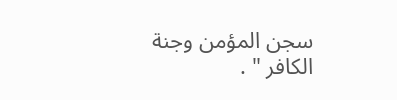سجن المؤمن وجنة الكافر " .